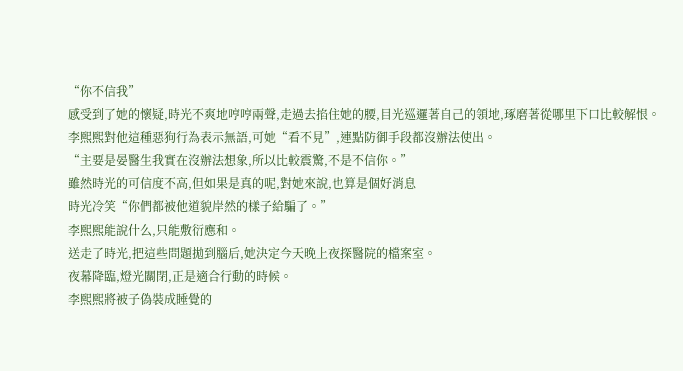“你不信我”
感受到了她的懷疑,時光不爽地哼哼兩聲,走過去掐住她的腰,目光巡邏著自己的領地,琢磨著從哪里下口比較解恨。
李熙熙對他這種惡狗行為表示無語,可她“看不見”,連點防御手段都沒辦法使出。
“主要是晏醫生我實在沒辦法想象,所以比較震驚,不是不信你。”
雖然時光的可信度不高,但如果是真的呢,對她來說,也算是個好消息
時光冷笑“你們都被他道貌岸然的樣子給騙了。”
李熙熙能說什么,只能敷衍應和。
送走了時光,把這些問題拋到腦后,她決定今天晚上夜探醫院的檔案室。
夜幕降臨,燈光關閉,正是適合行動的時候。
李熙熙將被子偽裝成睡覺的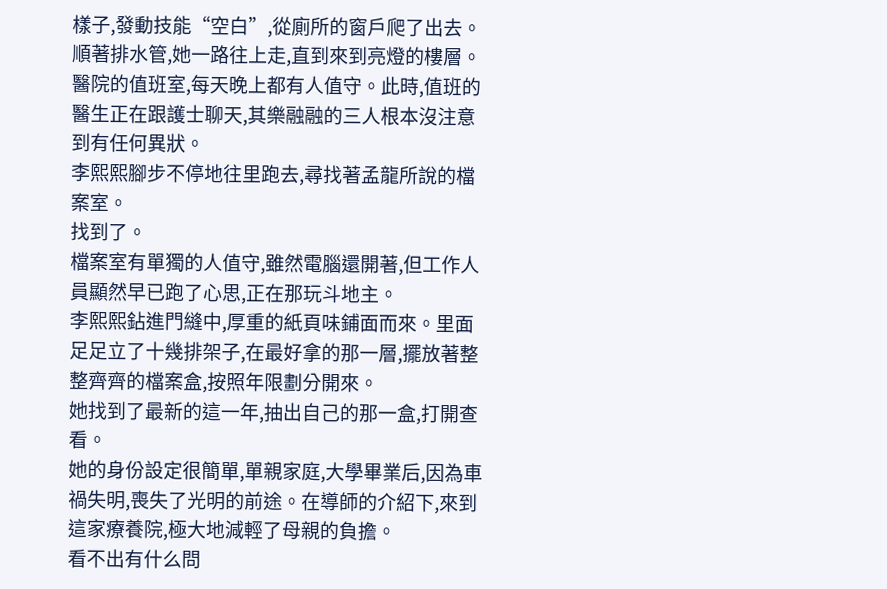樣子,發動技能“空白”,從廁所的窗戶爬了出去。
順著排水管,她一路往上走,直到來到亮燈的樓層。
醫院的值班室,每天晚上都有人值守。此時,值班的醫生正在跟護士聊天,其樂融融的三人根本沒注意到有任何異狀。
李熙熙腳步不停地往里跑去,尋找著孟龍所說的檔案室。
找到了。
檔案室有單獨的人值守,雖然電腦還開著,但工作人員顯然早已跑了心思,正在那玩斗地主。
李熙熙鉆進門縫中,厚重的紙頁味鋪面而來。里面足足立了十幾排架子,在最好拿的那一層,擺放著整整齊齊的檔案盒,按照年限劃分開來。
她找到了最新的這一年,抽出自己的那一盒,打開查看。
她的身份設定很簡單,單親家庭,大學畢業后,因為車禍失明,喪失了光明的前途。在導師的介紹下,來到這家療養院,極大地減輕了母親的負擔。
看不出有什么問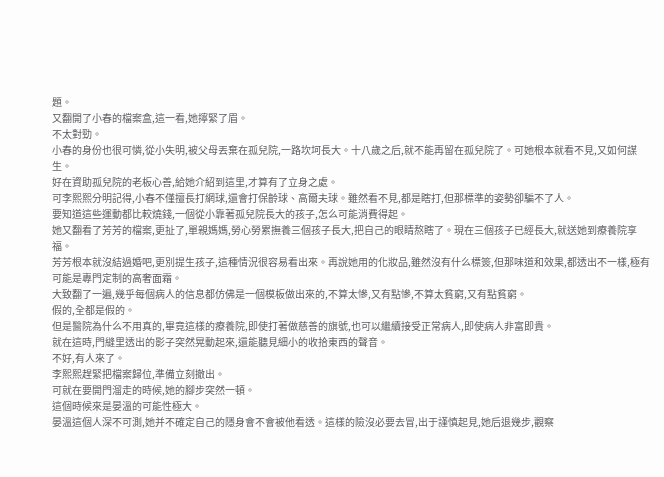題。
又翻開了小春的檔案盒,這一看,她擰緊了眉。
不太對勁。
小春的身份也很可憐,從小失明,被父母丟棄在孤兒院,一路坎坷長大。十八歲之后,就不能再留在孤兒院了。可她根本就看不見,又如何謀生。
好在資助孤兒院的老板心善,給她介紹到這里,才算有了立身之處。
可李熙熙分明記得,小春不僅擅長打網球,還會打保齡球、高爾夫球。雖然看不見,都是瞎打,但那標準的姿勢卻騙不了人。
要知道這些運動都比較燒錢,一個從小靠著孤兒院長大的孩子,怎么可能消費得起。
她又翻看了芳芳的檔案,更扯了,單親媽媽,勞心勞累撫養三個孩子長大,把自己的眼睛熬瞎了。現在三個孩子已經長大,就送她到療養院享福。
芳芳根本就沒結過婚吧,更別提生孩子,這種情況很容易看出來。再說她用的化妝品,雖然沒有什么標簽,但那味道和效果,都透出不一樣,極有可能是專門定制的高奢面霜。
大致翻了一遍,幾乎每個病人的信息都仿佛是一個模板做出來的,不算太慘,又有點慘,不算太貧窮,又有點貧窮。
假的,全都是假的。
但是醫院為什么不用真的,畢竟這樣的療養院,即使打著做慈善的旗號,也可以繼續接受正常病人,即使病人非富即貴。
就在這時,門縫里透出的影子突然晃動起來,還能聽見細小的收拾東西的聲音。
不好,有人來了。
李熙熙趕緊把檔案歸位,準備立刻撤出。
可就在要開門溜走的時候,她的腳步突然一頓。
這個時候來是晏溫的可能性極大。
晏溫這個人深不可測,她并不確定自己的隱身會不會被他看透。這樣的險沒必要去冒,出于謹慎起見,她后退幾步,觀察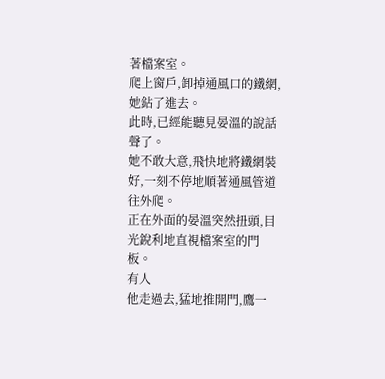著檔案室。
爬上窗戶,卸掉通風口的鐵網,她鉆了進去。
此時,已經能聽見晏溫的說話聲了。
她不敢大意,飛快地將鐵網裝好,一刻不停地順著通風管道往外爬。
正在外面的晏溫突然扭頭,目光銳利地直視檔案室的門板。
有人
他走過去,猛地推開門,鷹一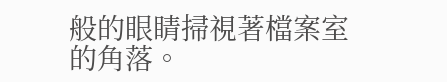般的眼睛掃視著檔案室的角落。